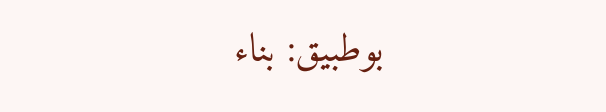بوطبيق: بناء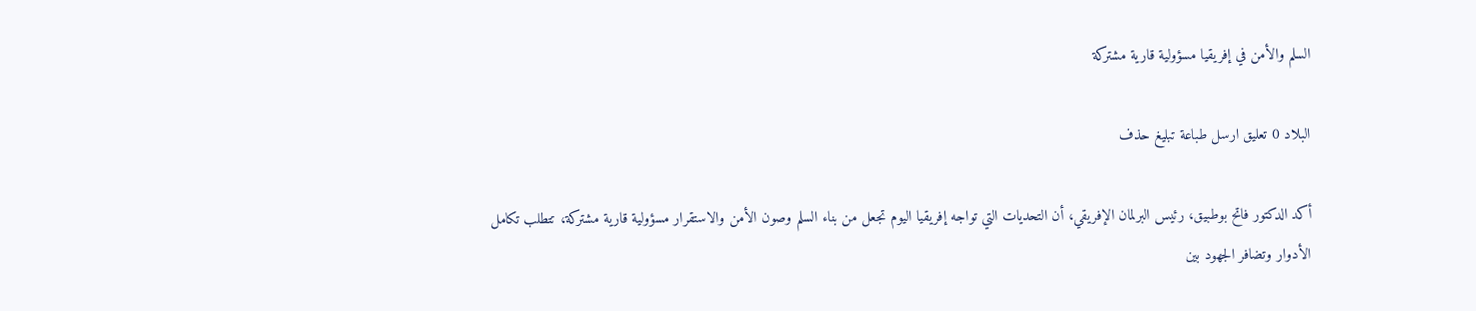السلم والأمن في إفريقيا مسؤولية قارية مشتركة

البلاد 0 تعليق ارسل طباعة تبليغ حذف

أكد الدكتور فاتح بوطبيق، رئيس البرلمان الإفريقي، أن التحديات التي تواجه إفريقيا اليوم تجعل من بناء السلم وصون الأمن والاستقرار مسؤولية قارية مشتركة، تتطلب تكامل الأدوار وتضافر الجهود بين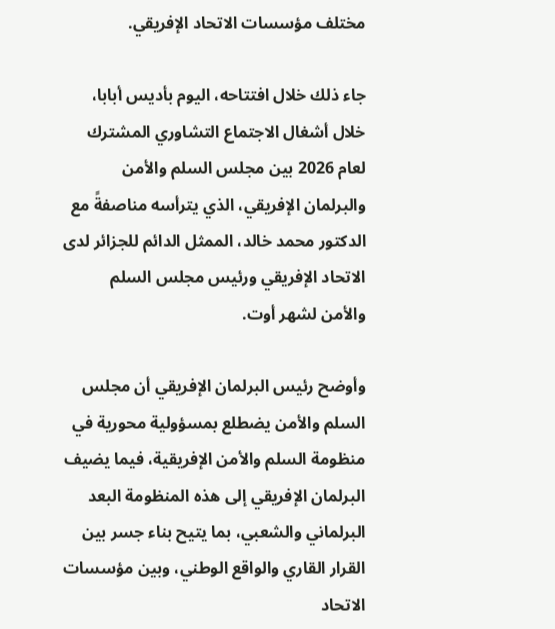مختلف مؤسسات الاتحاد الإفريقي.

جاء ذلك خلال افتتاحه، اليوم بأديس أبابا، خلال أشغال الاجتماع التشاوري المشترك لعام 2026 بين مجلس السلم والأمن والبرلمان الإفريقي، الذي يترأسه مناصفةً مع الدكتور محمد خالد، الممثل الدائم للجزائر لدى الاتحاد الإفريقي ورئيس مجلس السلم والأمن لشهر أوت.

وأوضح رئيس البرلمان الإفريقي أن مجلس السلم والأمن يضطلع بمسؤولية محورية في منظومة السلم والأمن الإفريقية، فيما يضيف البرلمان الإفريقي إلى هذه المنظومة البعد البرلماني والشعبي، بما يتيح بناء جسر بين القرار القاري والواقع الوطني، وبين مؤسسات الاتحاد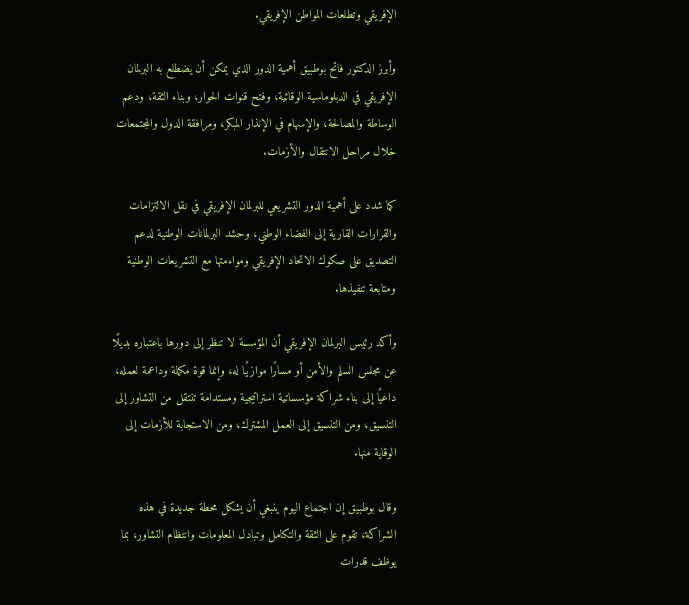الإفريقي وتطلعات المواطن الإفريقي.

وأبرز الدكتور فاتح بوطبيق أهمية الدور الذي يمكن أن يضطلع به البرلمان الإفريقي في الدبلوماسية الوقائية، وفتح قنوات الحوار، وبناء الثقة، ودعم الوساطة والمصالحة، والإسهام في الإنذار المبكر، ومرافقة الدول والمجتمعات خلال مراحل الانتقال والأزمات.

كما شدد على أهمية الدور التشريعي للبرلمان الإفريقي في نقل الالتزامات والقرارات القارية إلى الفضاء الوطني، وحشد البرلمانات الوطنية لدعم التصديق على صكوك الاتحاد الإفريقي ومواءمتها مع التشريعات الوطنية ومتابعة تنفيذها.

وأكد رئيس البرلمان الإفريقي أن المؤسسة لا تنظر إلى دورها باعتباره بديلًا عن مجلس السلم والأمن أو مسارًا موازيًا له، وإنما قوة مكملة وداعمة لعمله، داعيًا إلى بناء شراكة مؤسساتية استراتيجية ومستدامة تنتقل من التشاور إلى التنسيق، ومن التنسيق إلى العمل المشترك، ومن الاستجابة للأزمات إلى الوقاية منها.

وقال بوطبيق إن اجتماع اليوم ينبغي أن يشكل محطة جديدة في هذه الشراكة، تقوم على الثقة والتكامل وتبادل المعلومات وانتظام التشاور، بما يوظف قدرات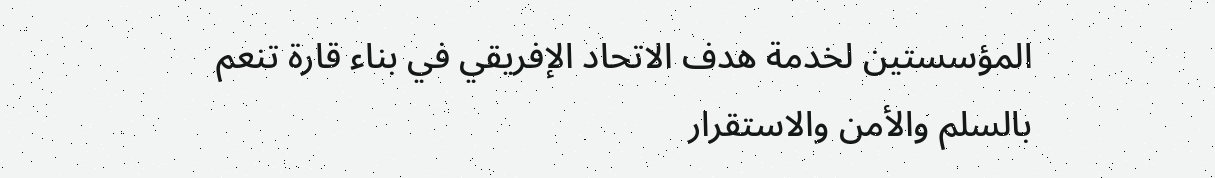المؤسستين لخدمة هدف الاتحاد الإفريقي في بناء قارة تنعم بالسلم والأمن والاستقرار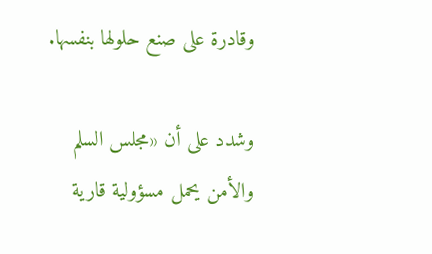وقادرة على صنع حلولها بنفسها.

وشدد على أن «مجلس السلم والأمن يحمل مسؤولية قارية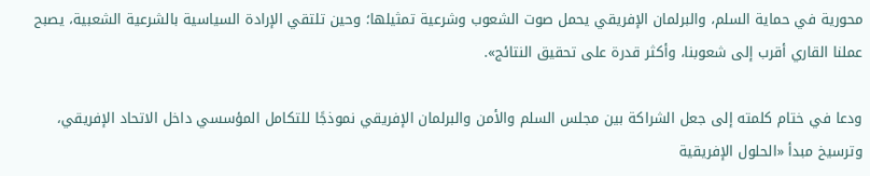محورية في حماية السلم، والبرلمان الإفريقي يحمل صوت الشعوب وشرعية تمثيلها؛ وحين تلتقي الإرادة السياسية بالشرعية الشعبية، يصبح عملنا القاري أقرب إلى شعوبنا، وأكثر قدرة على تحقيق النتائج».

ودعا في ختام كلمته إلى جعل الشراكة بين مجلس السلم والأمن والبرلمان الإفريقي نموذجًا للتكامل المؤسسي داخل الاتحاد الإفريقي، وترسيخ مبدأ «الحلول الإفريقية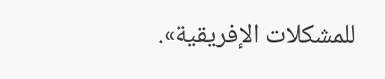للمشكلات الإفريقية».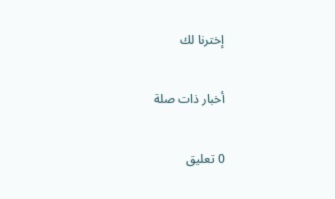إخترنا لك

أخبار ذات صلة

0 تعليق